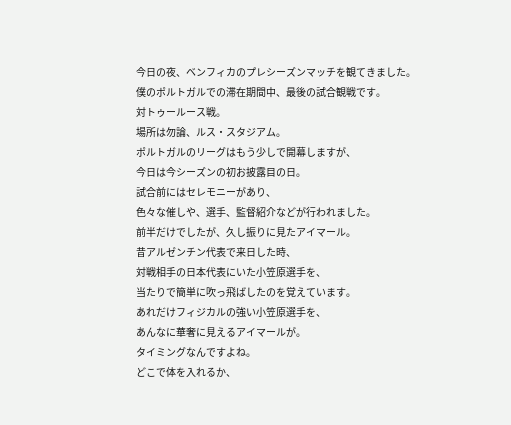今日の夜、ベンフィカのプレシーズンマッチを観てきました。
僕のポルトガルでの滞在期間中、最後の試合観戦です。
対トゥールース戦。
場所は勿論、ルス・スタジアム。
ポルトガルのリーグはもう少しで開幕しますが、
今日は今シーズンの初お披露目の日。
試合前にはセレモニーがあり、
色々な催しや、選手、監督紹介などが行われました。
前半だけでしたが、久し振りに見たアイマール。
昔アルゼンチン代表で来日した時、
対戦相手の日本代表にいた小笠原選手を、
当たりで簡単に吹っ飛ばしたのを覚えています。
あれだけフィジカルの強い小笠原選手を、
あんなに華奢に見えるアイマールが。
タイミングなんですよね。
どこで体を入れるか、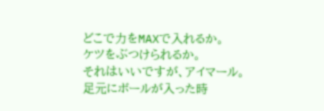どこで力をMAXで入れるか。
ケツをぶつけられるか。
それはいいですが、アイマール。
足元にボールが入った時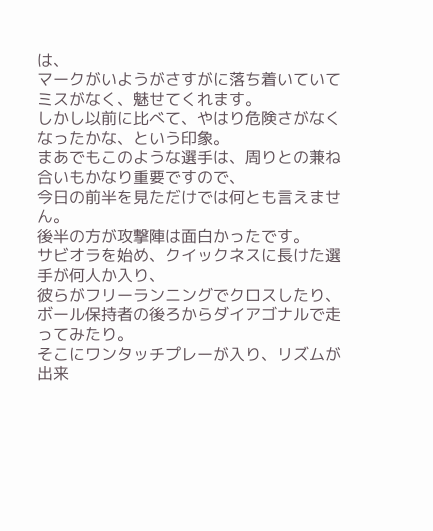は、
マークがいようがさすがに落ち着いていてミスがなく、魅せてくれます。
しかし以前に比べて、やはり危険さがなくなったかな、という印象。
まあでもこのような選手は、周りとの兼ね合いもかなり重要ですので、
今日の前半を見ただけでは何とも言えません。
後半の方が攻撃陣は面白かったです。
サビオラを始め、クイックネスに長けた選手が何人か入り、
彼らがフリーランニングでクロスしたり、
ボール保持者の後ろからダイアゴナルで走ってみたり。
そこにワンタッチプレーが入り、リズムが出来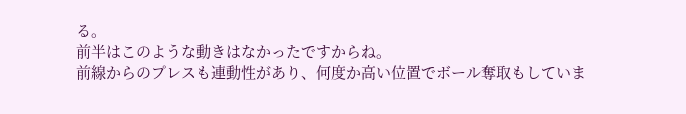る。
前半はこのような動きはなかったですからね。
前線からのプレスも連動性があり、何度か高い位置でボール奪取もしていま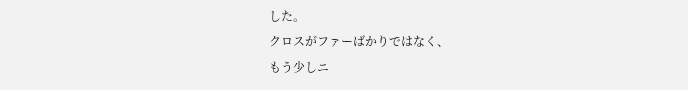した。
クロスがファーばかりではなく、
もう少しニ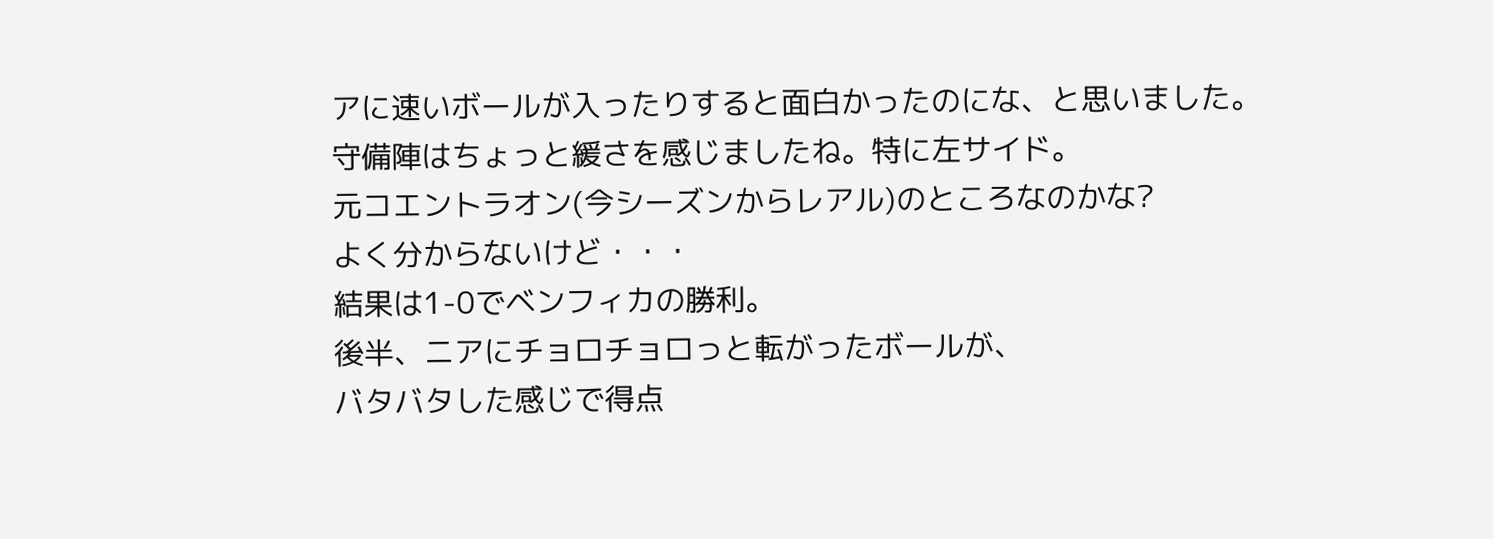アに速いボールが入ったりすると面白かったのにな、と思いました。
守備陣はちょっと緩さを感じましたね。特に左サイド。
元コエントラオン(今シーズンからレアル)のところなのかな?
よく分からないけど・・・
結果は1-0でベンフィカの勝利。
後半、ニアにチョロチョロっと転がったボールが、
バタバタした感じで得点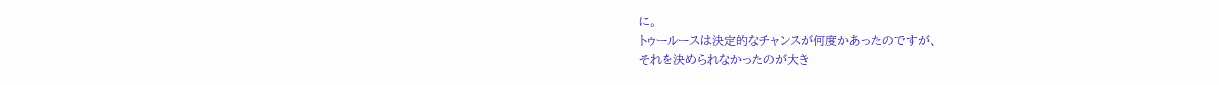に。
トゥールースは決定的なチャンスが何度かあったのですが、
それを決められなかったのが大き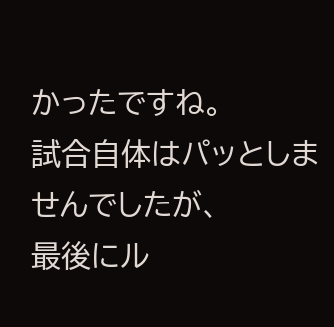かったですね。
試合自体はパッとしませんでしたが、
最後にル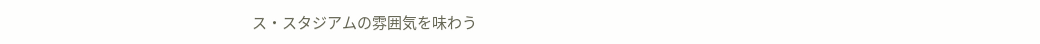ス・スタジアムの雰囲気を味わう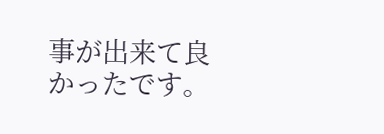事が出来て良かったです。